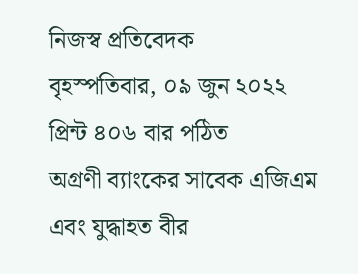নিজস্ব প্রতিবেদক
বৃহস্পতিবার, ০৯ জুন ২০২২ প্রিন্ট ৪০৬ বার পঠিত
অগ্রণী ব্যাংকের সাবেক এজিএম এবং যুদ্ধাহত বীর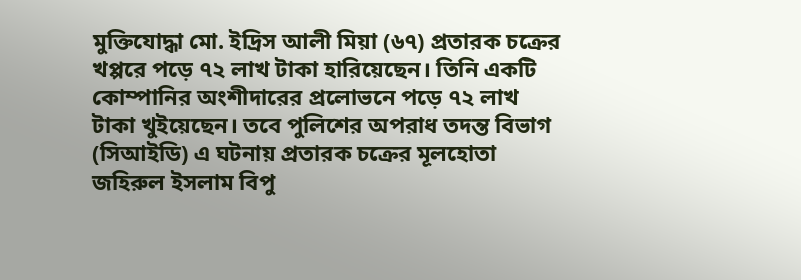মুক্তিযোদ্ধা মো. ইদ্রিস আলী মিয়া (৬৭) প্রতারক চক্রের খপ্পরে পড়ে ৭২ লাখ টাকা হারিয়েছেন। তিনি একটি কোম্পানির অংশীদারের প্রলোভনে পড়ে ৭২ লাখ টাকা খুইয়েছেন। তবে পুলিশের অপরাধ তদন্ত বিভাগ (সিআইডি) এ ঘটনায় প্রতারক চক্রের মূলহোতা জহিরুল ইসলাম বিপু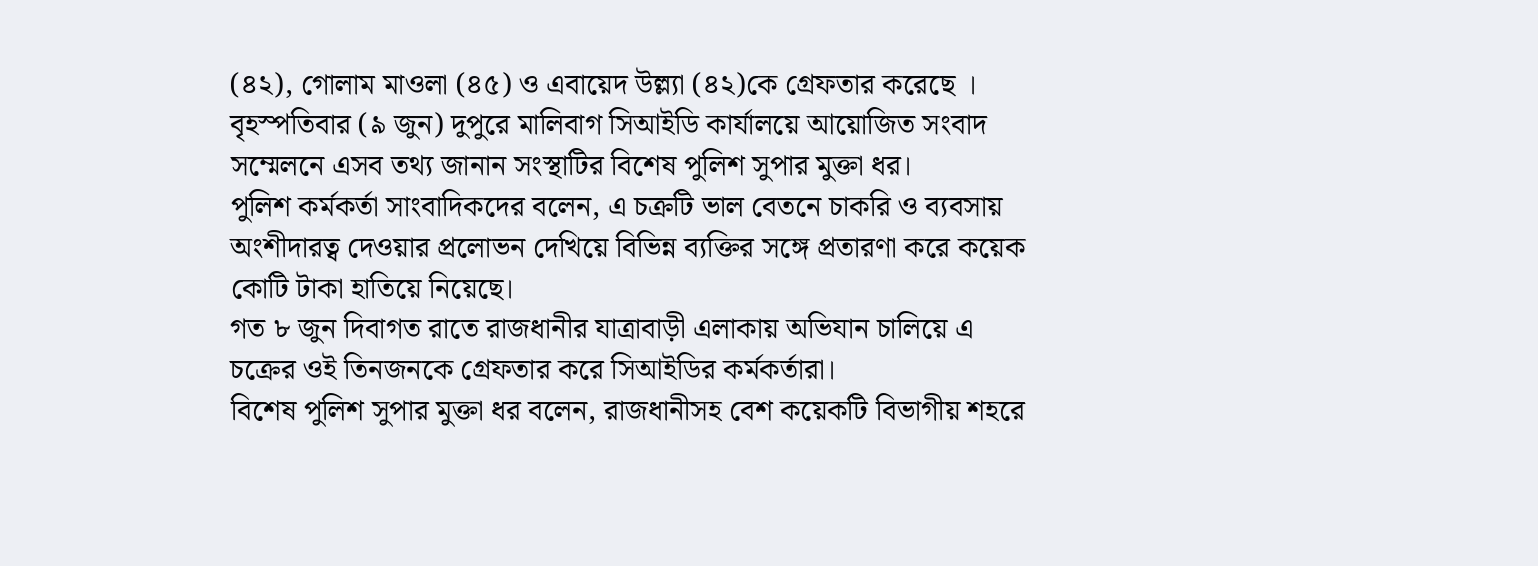(৪২), গোলাম মাওলা (৪৫) ও এবায়েদ উল্ল্যা (৪২)কে গ্রেফতার করেছে ।
বৃহস্পতিবার (৯ জুন) দুপুরে মালিবাগ সিআইডি কার্যালয়ে আয়োজিত সংবাদ সম্মেলনে এসব তথ্য জানান সংস্থাটির বিশেষ পুলিশ সুপার মুক্তা ধর।
পুলিশ কর্মকর্তা সাংবাদিকদের বলেন, এ চক্রটি ভাল বেতনে চাকরি ও ব্যবসায় অংশীদারত্ব দেওয়ার প্রলোভন দেখিয়ে বিভিন্ন ব্যক্তির সঙ্গে প্রতারণা করে কয়েক কোটি টাকা হাতিয়ে নিয়েছে।
গত ৮ জুন দিবাগত রাতে রাজধানীর যাত্রাবাড়ী এলাকায় অভিযান চালিয়ে এ চক্রের ওই তিনজনকে গ্রেফতার করে সিআইডির কর্মকর্তারা।
বিশেষ পুলিশ সুপার মুক্তা ধর বলেন, রাজধানীসহ বেশ কয়েকটি বিভাগীয় শহরে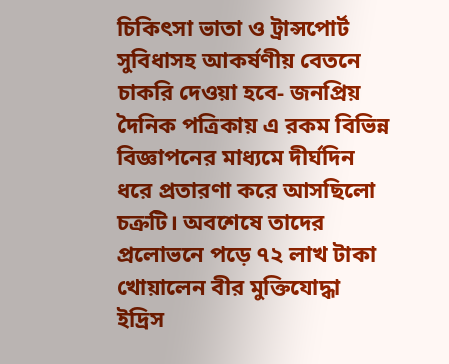চিকিৎসা ভাতা ও ট্রান্সপোর্ট সুবিধাসহ আকর্ষণীয় বেতনে চাকরি দেওয়া হবে- জনপ্রিয় দৈনিক পত্রিকায় এ রকম বিভিন্ন বিজ্ঞাপনের মাধ্যমে দীর্ঘদিন ধরে প্রতারণা করে আসছিলো চক্রটি। অবশেষে তাদের প্রলোভনে পড়ে ৭২ লাখ টাকা খোয়ালেন বীর মুক্তিযোদ্ধা ইদ্রিস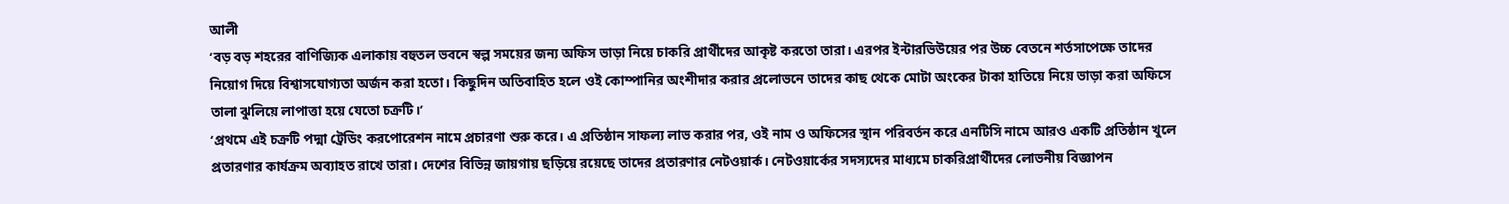আলী
‘বড় বড় শহরের বাণিজ্যিক এলাকায় বহুতল ভবনে স্বল্প সময়ের জন্য অফিস ভাড়া নিয়ে চাকরি প্রার্থীদের আকৃষ্ট করতো তারা। এরপর ইন্টারভিউয়ের পর উচ্চ বেতনে শর্তসাপেক্ষে তাদের নিয়োগ দিয়ে বিশ্বাসযোগ্যতা অর্জন করা হতো। কিছুদিন অতিবাহিত হলে ওই কোম্পানির অংশীদার করার প্রলোভনে তাদের কাছ থেকে মোটা অংকের টাকা হাতিয়ে নিয়ে ভাড়া করা অফিসে তালা ঝুলিয়ে লাপাত্তা হয়ে যেতো চক্রটি।’
‘প্রথমে এই চক্রটি পদ্মা ট্রেডিং করপোরেশন নামে প্রচারণা শুরু করে। এ প্রতিষ্ঠান সাফল্য লাভ করার পর, ওই নাম ও অফিসের স্থান পরিবর্তন করে এনটিসি নামে আরও একটি প্রতিষ্ঠান খুলে প্রতারণার কার্যক্রম অব্যাহত রাখে তারা। দেশের বিভিন্ন জায়গায় ছড়িয়ে রয়েছে তাদের প্রতারণার নেটওয়ার্ক। নেটওয়ার্কের সদস্যদের মাধ্যমে চাকরিপ্রার্থীদের লোভনীয় বিজ্ঞাপন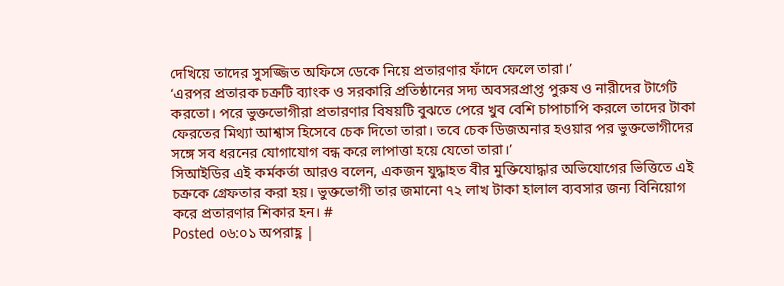দেখিয়ে তাদের সুসজ্জিত অফিসে ডেকে নিয়ে প্রতারণার ফাঁদে ফেলে তারা।’
‘এরপর প্রতারক চক্রটি ব্যাংক ও সরকারি প্রতিষ্ঠানের সদ্য অবসরপ্রাপ্ত পুরুষ ও নারীদের টার্গেট করতো। পরে ভুক্তভোগীরা প্রতারণার বিষয়টি বুঝতে পেরে খুব বেশি চাপাচাপি করলে তাদের টাকা ফেরতের মিথ্যা আশ্বাস হিসেবে চেক দিতো তারা। তবে চেক ডিজঅনার হওয়ার পর ভুক্তভোগীদের সঙ্গে সব ধরনের যোগাযোগ বন্ধ করে লাপাত্তা হয়ে যেতো তারা।’
সিআইডির এই কর্মকর্তা আরও বলেন, একজন যুদ্ধাহত বীর মুক্তিযোদ্ধার অভিযোগের ভিত্তিতে এই চক্রকে গ্রেফতার করা হয়। ভুক্তভোগী তার জমানো ৭২ লাখ টাকা হালাল ব্যবসার জন্য বিনিয়োগ করে প্রতারণার শিকার হন। #
Posted ০৬:০১ অপরাহ্ণ |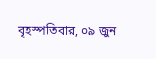বৃহস্পতিবার, ০৯ জুন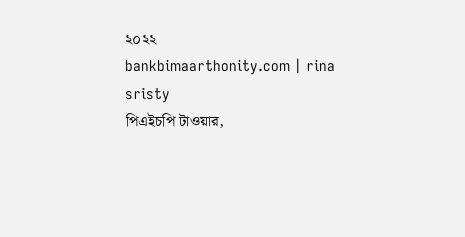২০২২
bankbimaarthonity.com | rina sristy
পিএইচপি টাওয়ার,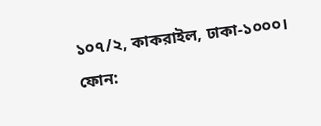১০৭/২, কাকরাইল, ঢাকা-১০০০।
ফোন: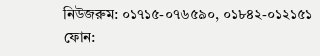নিউজরুম: ০১৭১৫-০৭৬৫৯০, ০১৮৪২-০১২১৫১ ফোন: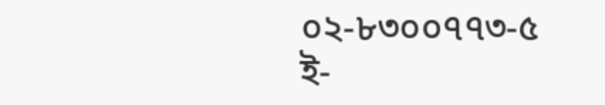০২-৮৩০০৭৭৩-৫
ই-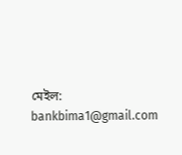মেইল: bankbima1@gmail.com